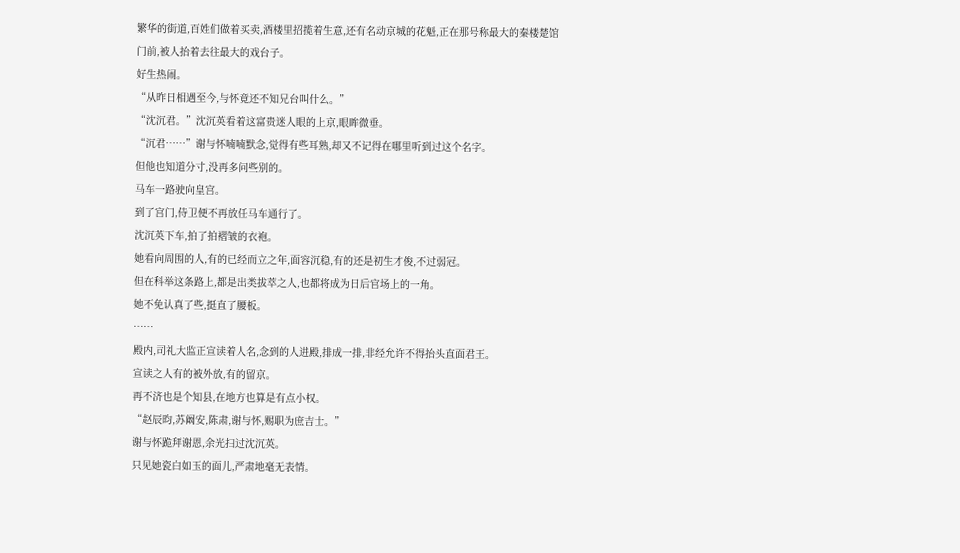繁华的街道,百姓们做着买卖,酒楼里招揽着生意,还有名动京城的花魁,正在那号称最大的秦楼楚馆门前,被人抬着去往最大的戏台子。
好生热闹。
“从昨日相遇至今,与怀竟还不知兄台叫什么。”
“沈沉君。”沈沉英看着这富贵迷人眼的上京,眼眸微垂。
“沉君……”谢与怀喃喃默念,觉得有些耳熟,却又不记得在哪里听到过这个名字。
但他也知道分寸,没再多问些别的。
马车一路驶向皇宫。
到了宫门,侍卫便不再放任马车通行了。
沈沉英下车,拍了拍褶皱的衣袍。
她看向周围的人,有的已经而立之年,面容沉稳,有的还是初生才俊,不过弱冠。
但在科举这条路上,都是出类拔萃之人,也都将成为日后官场上的一角。
她不免认真了些,挺直了腰板。
……
殿内,司礼大监正宣读着人名,念到的人进殿,排成一排,非经允许不得抬头直面君王。
宣读之人有的被外放,有的留京。
再不济也是个知县,在地方也算是有点小权。
“赵辰昀,苏阚安,陈肃,谢与怀,赐职为庶吉士。”
谢与怀跪拜谢恩,余光扫过沈沉英。
只见她瓷白如玉的面儿,严肃地毫无表情。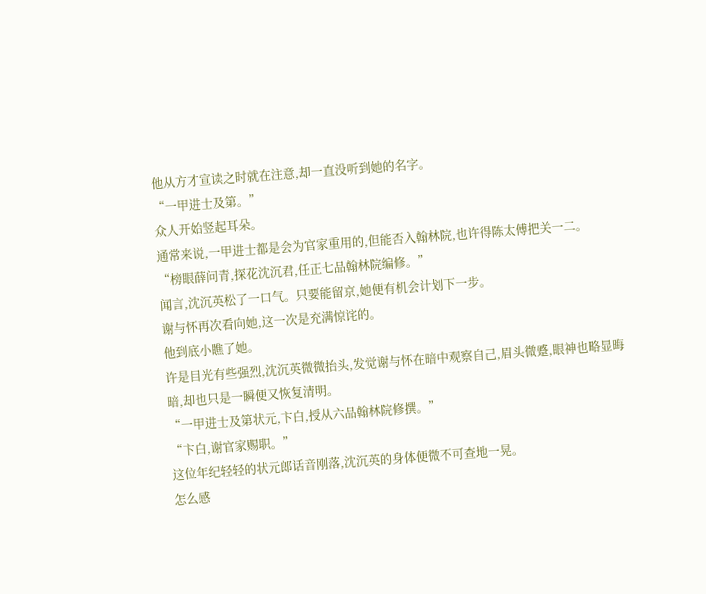他从方才宣读之时就在注意,却一直没听到她的名字。
“一甲进士及第。”
众人开始竖起耳朵。
通常来说,一甲进士都是会为官家重用的,但能否入翰林院,也许得陈太傅把关一二。
“榜眼薛问青,探花沈沉君,任正七品翰林院编修。”
闻言,沈沉英松了一口气。只要能留京,她便有机会计划下一步。
谢与怀再次看向她,这一次是充满惊诧的。
他到底小瞧了她。
许是目光有些强烈,沈沉英微微抬头,发觉谢与怀在暗中观察自己,眉头微蹙,眼神也略显晦暗,却也只是一瞬便又恢复清明。
“一甲进士及第状元,卞白,授从六品翰林院修撰。”
“卞白,谢官家赐职。”
这位年纪轻轻的状元郎话音刚落,沈沉英的身体便微不可查地一晃。
怎么感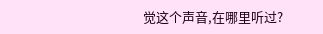觉这个声音,在哪里听过?